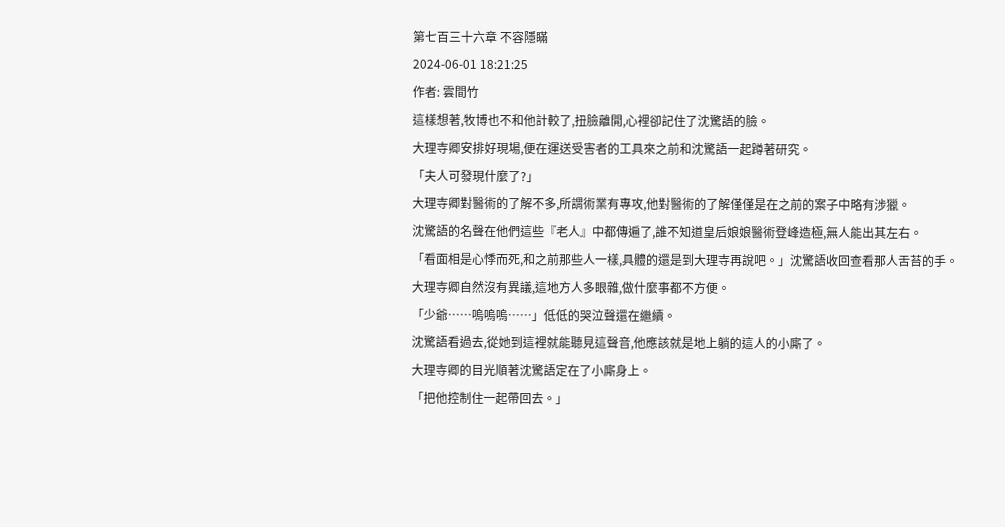第七百三十六章 不容隱瞞
2024-06-01 18:21:25
作者: 雲間竹
這樣想著,牧博也不和他計較了,扭臉離開,心裡卻記住了沈驚語的臉。
大理寺卿安排好現場,便在運送受害者的工具來之前和沈驚語一起蹲著研究。
「夫人可發現什麼了?」
大理寺卿對醫術的了解不多,所謂術業有專攻,他對醫術的了解僅僅是在之前的案子中略有涉獵。
沈驚語的名聲在他們這些『老人』中都傳遍了,誰不知道皇后娘娘醫術登峰造極,無人能出其左右。
「看面相是心悸而死,和之前那些人一樣,具體的還是到大理寺再說吧。」沈驚語收回查看那人舌苔的手。
大理寺卿自然沒有異議,這地方人多眼雜,做什麼事都不方便。
「少爺……嗚嗚嗚……」低低的哭泣聲還在繼續。
沈驚語看過去,從她到這裡就能聽見這聲音,他應該就是地上躺的這人的小廝了。
大理寺卿的目光順著沈驚語定在了小廝身上。
「把他控制住一起帶回去。」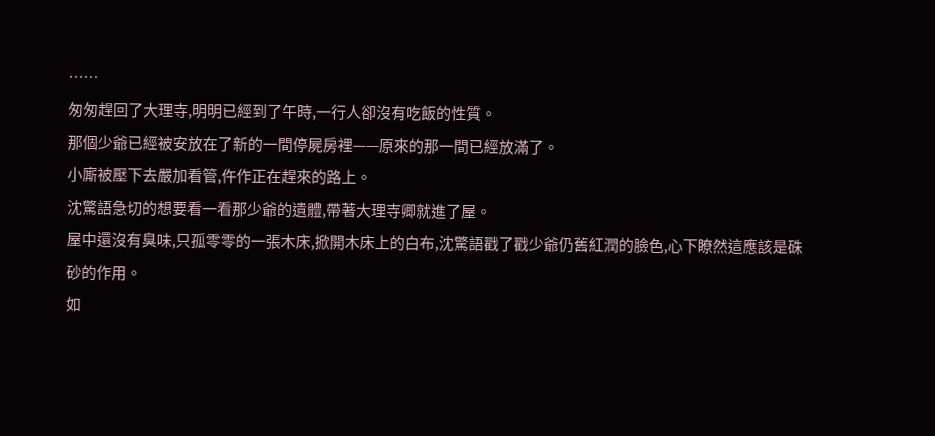……
匆匆趕回了大理寺,明明已經到了午時,一行人卻沒有吃飯的性質。
那個少爺已經被安放在了新的一間停屍房裡——原來的那一間已經放滿了。
小廝被壓下去嚴加看管,仵作正在趕來的路上。
沈驚語急切的想要看一看那少爺的遺體,帶著大理寺卿就進了屋。
屋中還沒有臭味,只孤零零的一張木床,掀開木床上的白布,沈驚語戳了戳少爺仍舊紅潤的臉色,心下瞭然這應該是硃砂的作用。
如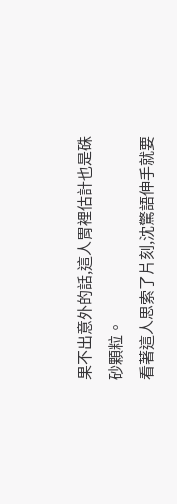果不出意外的話,這人胃裡估計也是硃砂顆粒。
看著這人思索了片刻,沈驚語伸手就要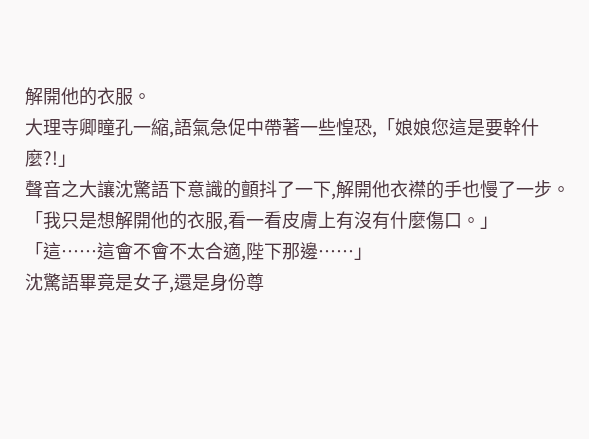解開他的衣服。
大理寺卿瞳孔一縮,語氣急促中帶著一些惶恐,「娘娘您這是要幹什麼?!」
聲音之大讓沈驚語下意識的顫抖了一下,解開他衣襟的手也慢了一步。
「我只是想解開他的衣服,看一看皮膚上有沒有什麼傷口。」
「這……這會不會不太合適,陛下那邊……」
沈驚語畢竟是女子,還是身份尊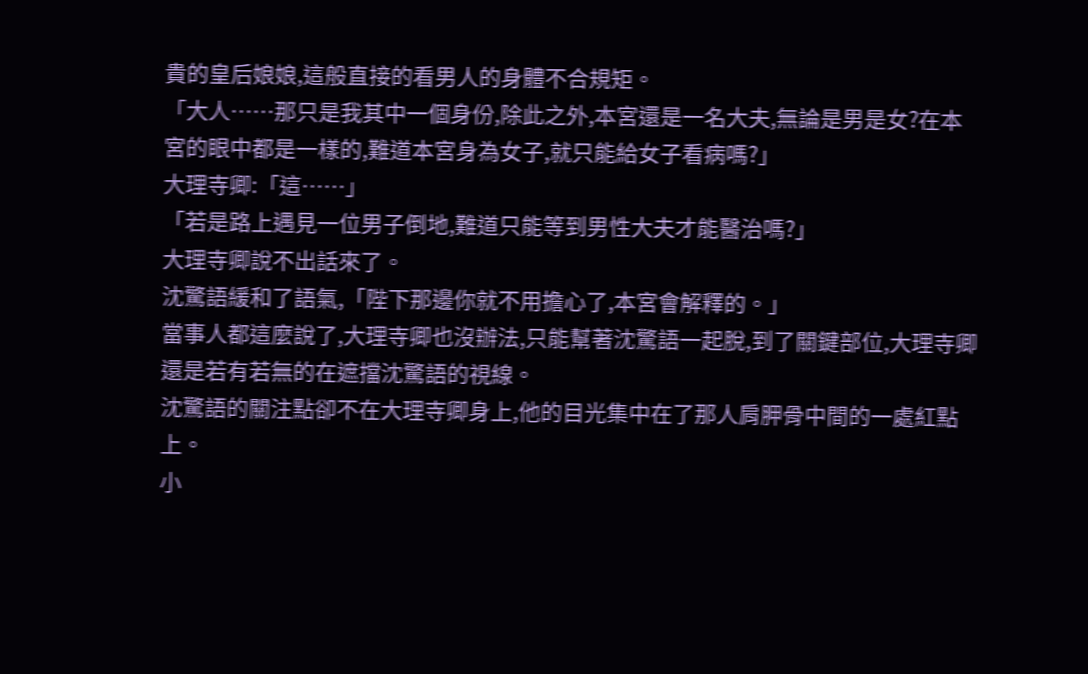貴的皇后娘娘,這般直接的看男人的身體不合規矩。
「大人……那只是我其中一個身份,除此之外,本宮還是一名大夫,無論是男是女?在本宮的眼中都是一樣的,難道本宮身為女子,就只能給女子看病嗎?」
大理寺卿:「這……」
「若是路上遇見一位男子倒地,難道只能等到男性大夫才能醫治嗎?」
大理寺卿說不出話來了。
沈驚語緩和了語氣,「陛下那邊你就不用擔心了,本宮會解釋的。」
當事人都這麼說了,大理寺卿也沒辦法,只能幫著沈驚語一起脫,到了關鍵部位,大理寺卿還是若有若無的在遮擋沈驚語的視線。
沈驚語的關注點卻不在大理寺卿身上,他的目光集中在了那人肩胛骨中間的一處紅點上。
小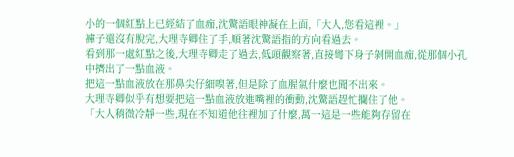小的一個紅點上已經結了血痂,沈驚語眼神凝在上面,「大人,您看這裡。」
褲子還沒有脫完,大理寺卿住了手,順著沈驚語指的方向看過去。
看到那一處紅點之後,大理寺卿走了過去,低頭觀察著,直接彎下身子剝開血痂,從那個小孔中擠出了一點血液。
把這一點血液放在那鼻尖仔細嗅著,但是除了血腥氣什麼也聞不出來。
大理寺卿似乎有想要把這一點血液放進嘴裡的衝動,沈驚語趕忙攔住了他。
「大人稍微冷靜一些,現在不知道他往裡加了什麼,萬一這是一些能夠存留在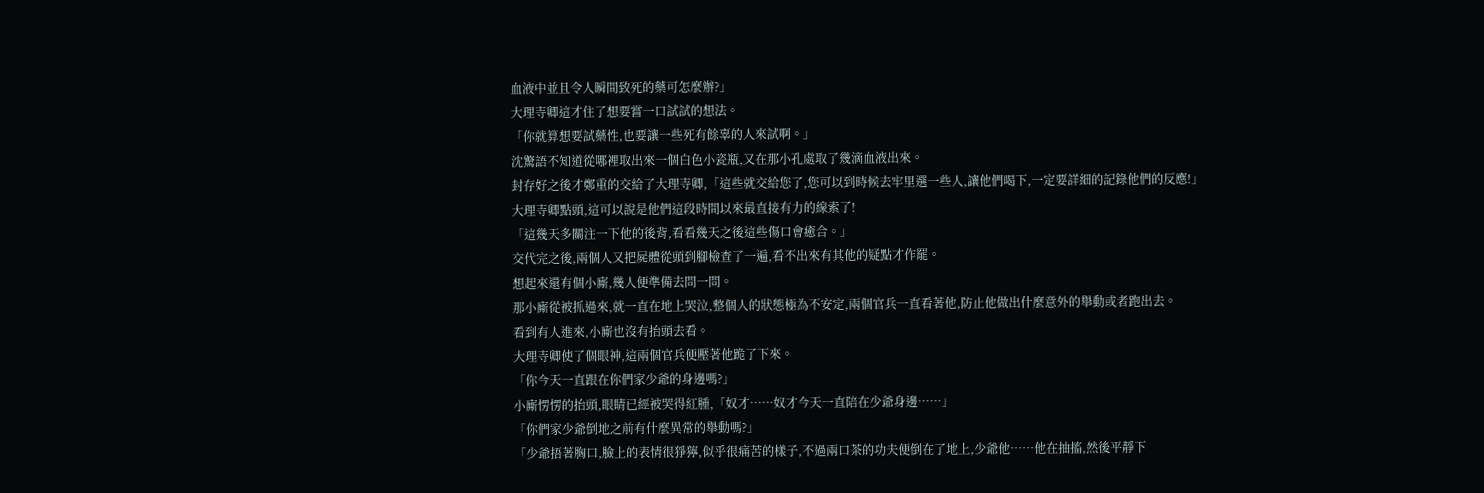血液中並且令人瞬間致死的藥可怎麼辦?」
大理寺卿這才住了想要嘗一口試試的想法。
「你就算想要試藥性,也要讓一些死有餘辜的人來試啊。」
沈驚語不知道從哪裡取出來一個白色小瓷瓶,又在那小孔處取了幾滴血液出來。
封存好之後才鄭重的交給了大理寺卿,「這些就交給您了,您可以到時候去牢里選一些人,讓他們喝下,一定要詳細的記錄他們的反應!」
大理寺卿點頭,這可以說是他們這段時間以來最直接有力的線索了!
「這幾天多關注一下他的後背,看看幾天之後這些傷口會癒合。」
交代完之後,兩個人又把屍體從頭到腳檢查了一遍,看不出來有其他的疑點才作罷。
想起來還有個小廝,幾人便準備去問一問。
那小廝從被抓過來,就一直在地上哭泣,整個人的狀態極為不安定,兩個官兵一直看著他,防止他做出什麼意外的舉動或者跑出去。
看到有人進來,小廝也沒有抬頭去看。
大理寺卿使了個眼神,這兩個官兵便壓著他跪了下來。
「你今天一直跟在你們家少爺的身邊嗎?」
小廝愣愣的抬頭,眼睛已經被哭得紅腫,「奴才……奴才今天一直陪在少爺身邊……」
「你們家少爺倒地之前有什麼異常的舉動嗎?」
「少爺捂著胸口,臉上的表情很猙獰,似乎很痛苦的樣子,不過兩口茶的功夫便倒在了地上,少爺他……他在抽搐,然後平靜下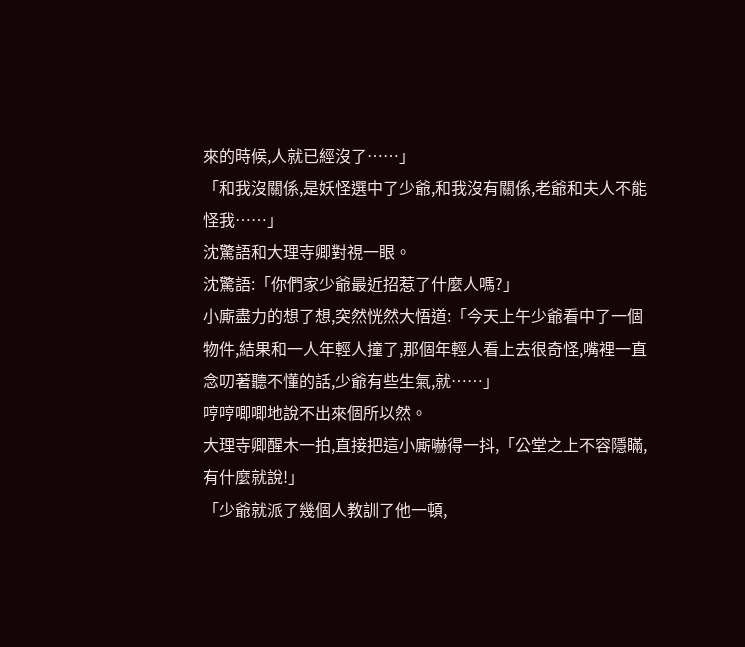來的時候,人就已經沒了……」
「和我沒關係,是妖怪選中了少爺,和我沒有關係,老爺和夫人不能怪我……」
沈驚語和大理寺卿對視一眼。
沈驚語:「你們家少爺最近招惹了什麼人嗎?」
小廝盡力的想了想,突然恍然大悟道:「今天上午少爺看中了一個物件,結果和一人年輕人撞了,那個年輕人看上去很奇怪,嘴裡一直念叨著聽不懂的話,少爺有些生氣,就……」
哼哼唧唧地說不出來個所以然。
大理寺卿醒木一拍,直接把這小廝嚇得一抖,「公堂之上不容隱瞞,有什麼就說!」
「少爺就派了幾個人教訓了他一頓,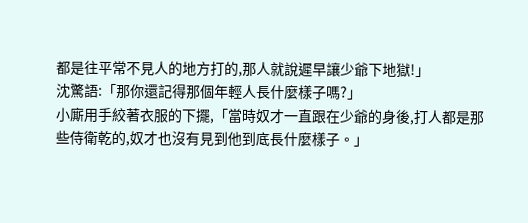都是往平常不見人的地方打的,那人就說遲早讓少爺下地獄!」
沈驚語:「那你還記得那個年輕人長什麼樣子嗎?」
小廝用手絞著衣服的下擺,「當時奴才一直跟在少爺的身後,打人都是那些侍衛乾的,奴才也沒有見到他到底長什麼樣子。」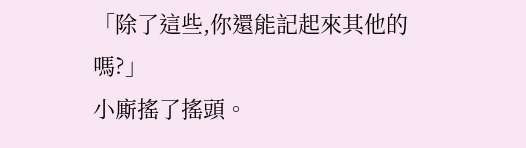「除了這些,你還能記起來其他的嗎?」
小廝搖了搖頭。